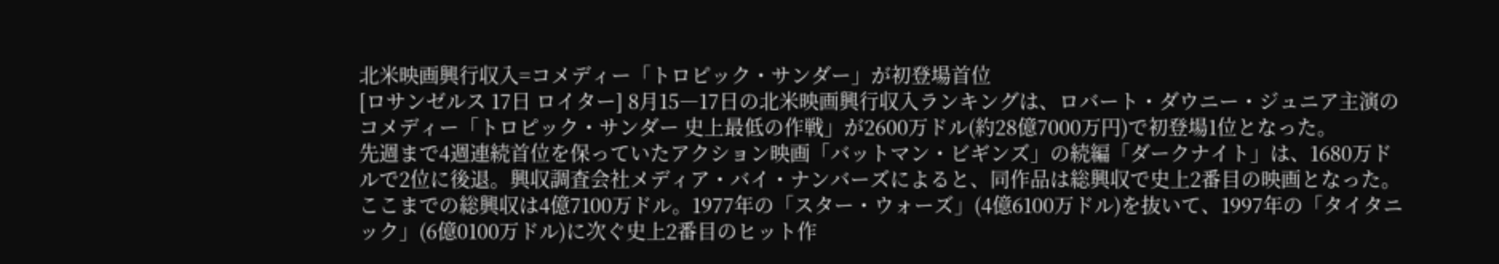北米映画興行収入=コメディー「トロピック・サンダー」が初登場首位
[ロサンゼルス 17日 ロイター] 8月15―17日の北米映画興行収入ランキングは、ロバート・ダウニー・ジュニア主演のコメディー「トロピック・サンダー 史上最低の作戦」が2600万ドル(約28億7000万円)で初登場1位となった。
先週まで4週連続首位を保っていたアクション映画「バットマン・ビギンズ」の続編「ダークナイト」は、1680万ドルで2位に後退。興収調査会社メディア・バイ・ナンバーズによると、同作品は総興収で史上2番目の映画となった。ここまでの総興収は4億7100万ドル。1977年の「スター・ウォーズ」(4億6100万ドル)を抜いて、1997年の「タイタニック」(6億0100万ドル)に次ぐ史上2番目のヒット作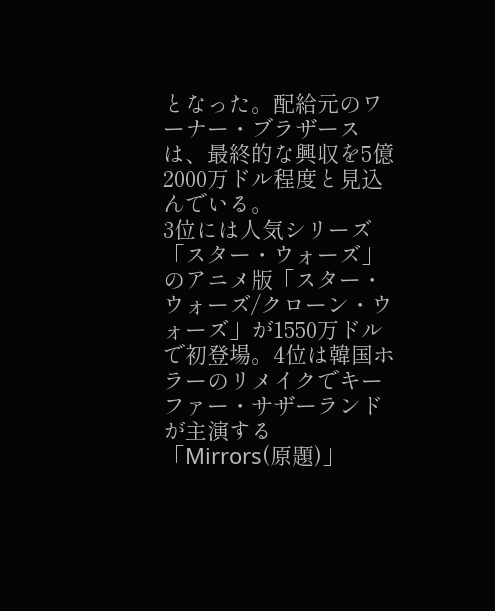となった。配給元のワーナー・ブラザースは、最終的な興収を5億2000万ドル程度と見込んでいる。
3位には人気シリーズ「スター・ウォーズ」のアニメ版「スター・ウォーズ/クローン・ウォーズ」が1550万ドルで初登場。4位は韓国ホラーのリメイクでキーファー・サザーランドが主演する「Mirrors(原題)」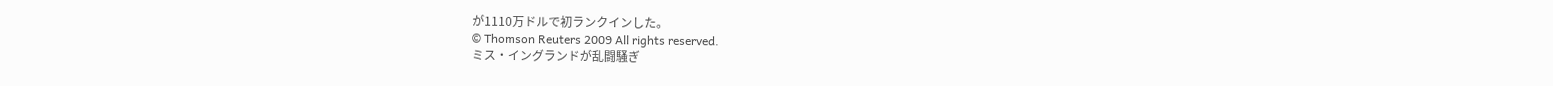が1110万ドルで初ランクインした。
© Thomson Reuters 2009 All rights reserved.
ミス・イングランドが乱闘騒ぎ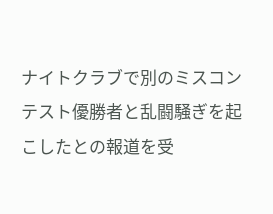ナイトクラブで別のミスコンテスト優勝者と乱闘騒ぎを起こしたとの報道を受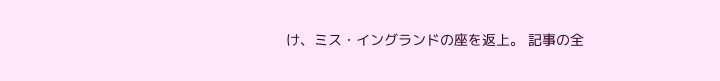け、ミス・イングランドの座を返上。 記事の全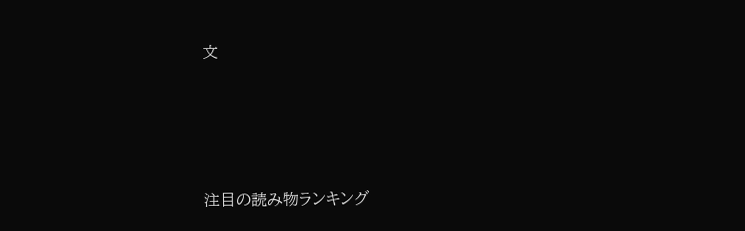文






注目の読み物ランキング